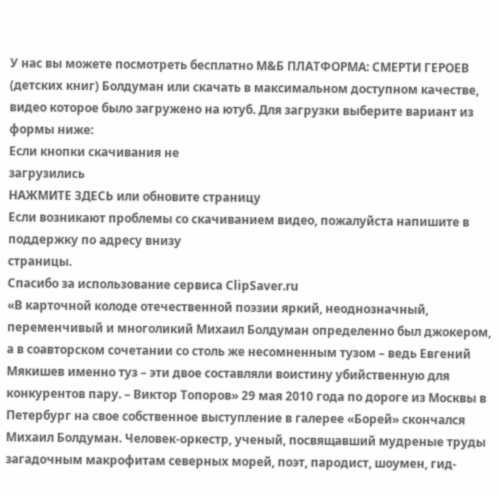У нас вы можете посмотреть бесплатно М&Б ПЛАТФОРМА: СМЕРТИ ГЕРОЕВ (детских книг) Болдуман или скачать в максимальном доступном качестве, видео которое было загружено на ютуб. Для загрузки выберите вариант из формы ниже:
Если кнопки скачивания не
загрузились
НАЖМИТЕ ЗДЕСЬ или обновите страницу
Если возникают проблемы со скачиванием видео, пожалуйста напишите в поддержку по адресу внизу
страницы.
Спасибо за использование сервиса ClipSaver.ru
«В карточной колоде отечественной поэзии яркий, неоднозначный, переменчивый и многоликий Михаил Болдуман определенно был джокером, а в соавторском сочетании со столь же несомненным тузом – ведь Евгений Мякишев именно туз – эти двое составляли воистину убийственную для конкурентов пару. – Виктор Топоров» 29 мая 2010 года по дороге из Москвы в Петербург на свое собственное выступление в галерее «Борей» скончался Михаил Болдуман. Человек-оркестр, ученый, посвящавший мудреные труды загадочным макрофитам северных морей, поэт, пародист, шоумен, гид-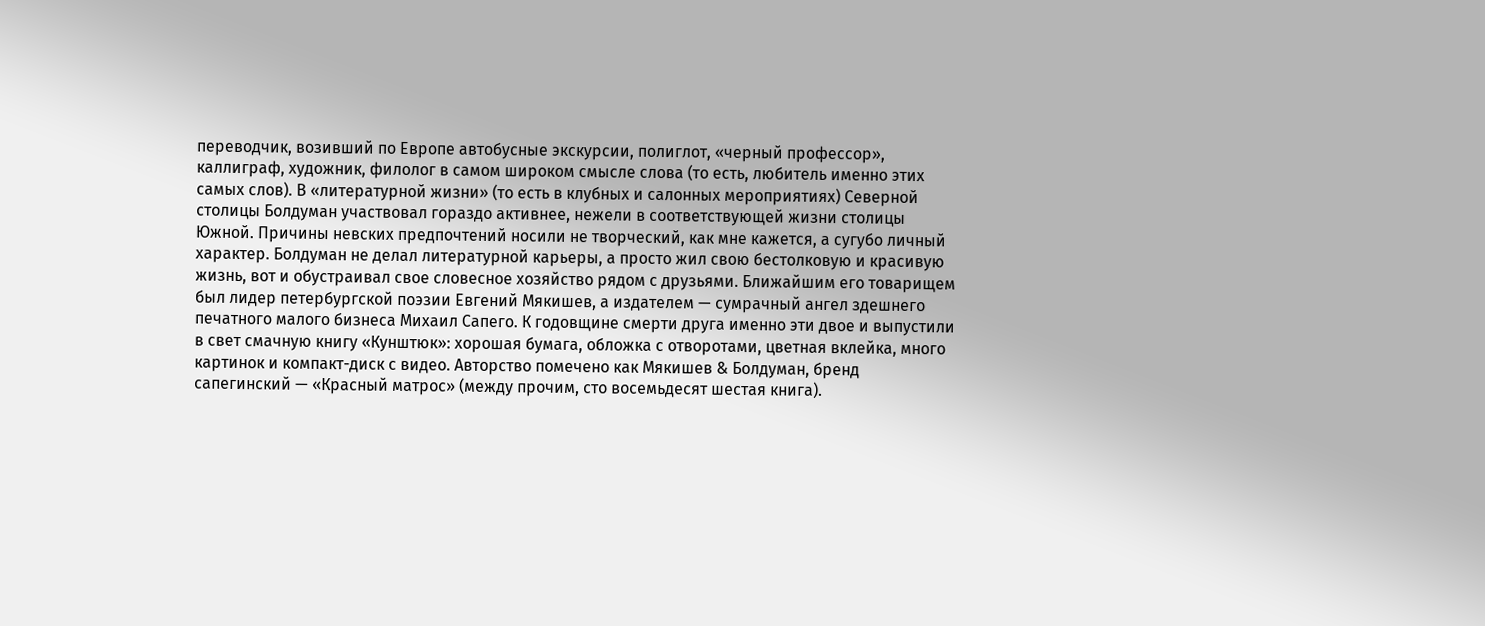переводчик, возивший по Европе автобусные экскурсии, полиглот, «черный профессор», каллиграф, художник, филолог в самом широком смысле слова (то есть, любитель именно этих самых слов). В «литературной жизни» (то есть в клубных и салонных мероприятиях) Северной столицы Болдуман участвовал гораздо активнее, нежели в соответствующей жизни столицы Южной. Причины невских предпочтений носили не творческий, как мне кажется, а сугубо личный характер. Болдуман не делал литературной карьеры, а просто жил свою бестолковую и красивую жизнь, вот и обустраивал свое словесное хозяйство рядом с друзьями. Ближайшим его товарищем был лидер петербургской поэзии Евгений Мякишев, а издателем — сумрачный ангел здешнего печатного малого бизнеса Михаил Сапего. К годовщине смерти друга именно эти двое и выпустили в свет смачную книгу «Кунштюк»: хорошая бумага, обложка с отворотами, цветная вклейка, много картинок и компакт-диск с видео. Авторство помечено как Мякишев & Болдуман, бренд сапегинский — «Красный матрос» (между прочим, сто восемьдесят шестая книга).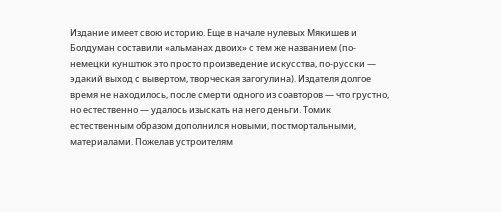Издание имеет свою историю. Еще в начале нулевых Мякишев и Болдуман составили «альманах двоих» с тем же названием (по-немецки кунштюк это просто произведение искусства, по-русски — эдакий выход с вывертом, творческая загогулина). Издателя долгое время не находилось, после смерти одного из соавторов — что грустно, но естественно — удалось изыскать на него деньги. Томик естественным образом дополнился новыми, постмортальными, материалами. Пожелав устроителям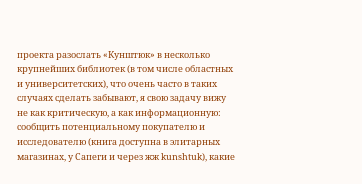проекта разослать «Кунштюк» в несколько крупнейших библиотек (в том числе областных и университетских), что очень часто в таких случаях сделать забывают, я свою задачу вижу не как критическую, а как информационную: сообщить потенциальному покупателю и исследователю (книга доступна в элитарных магазинах, у Сапеги и через жж kunshtuk), какие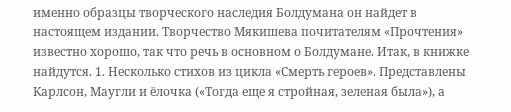именно образцы творческого наследия Болдумана он найдет в настоящем издании. Творчество Мякишева почитателям «Прочтения» известно хорошо, так что речь в основном о Болдумане. Итак, в книжке найдутся. 1. Несколько стихов из цикла «Смерть героев». Представлены Карлсон, Маугли и ёлочка («Тогда еще я стройная, зеленая была»), а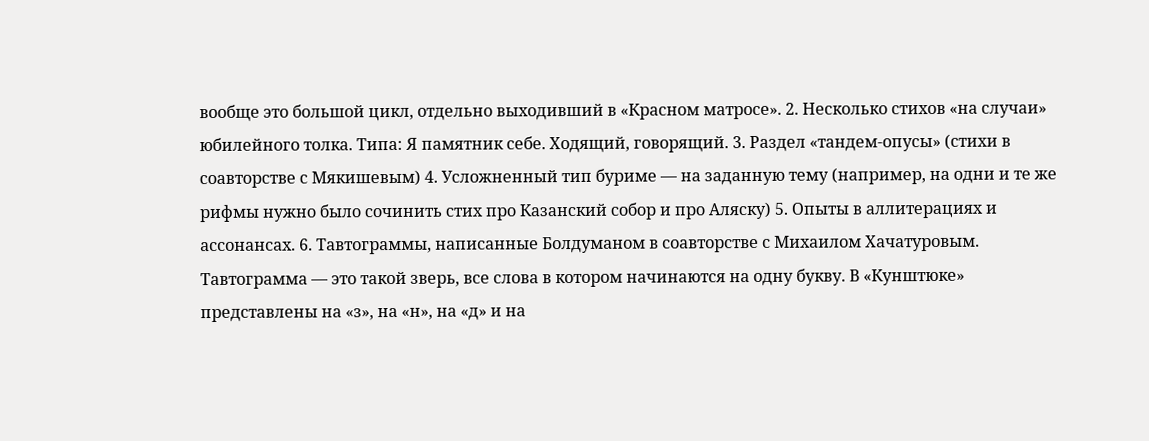вообще это большой цикл, отдельно выходивший в «Красном матросе». 2. Несколько стихов «на случаи» юбилейного толка. Типа: Я памятник себе. Ходящий, говорящий. 3. Раздел «тандем-опусы» (стихи в соавторстве с Мякишевым) 4. Усложненный тип буриме — на заданную тему (например, на одни и те же рифмы нужно было сочинить стих про Казанский собор и про Аляску) 5. Опыты в аллитерациях и ассонансах. 6. Тавтограммы, написанные Болдуманом в соавторстве с Михаилом Хачатуровым. Тавтограмма — это такой зверь, все слова в котором начинаются на одну букву. В «Кунштюке» представлены на «з», на «н», на «д» и на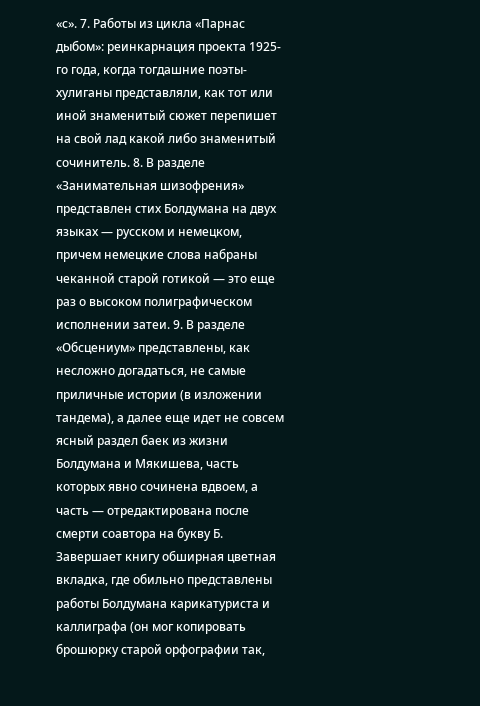«с». 7. Работы из цикла «Парнас дыбом»: реинкарнация проекта 1925-го года, когда тогдашние поэты-хулиганы представляли, как тот или иной знаменитый сюжет перепишет на свой лад какой либо знаменитый сочинитель. 8. В разделе «Занимательная шизофрения» представлен стих Болдумана на двух языках — русском и немецком, причем немецкие слова набраны чеканной старой готикой — это еще раз о высоком полиграфическом исполнении затеи. 9. В разделе «Обсцениум» представлены, как несложно догадаться, не самые приличные истории (в изложении тандема), а далее еще идет не совсем ясный раздел баек из жизни Болдумана и Мякишева, часть которых явно сочинена вдвоем, а часть — отредактирована после смерти соавтора на букву Б. Завершает книгу обширная цветная вкладка, где обильно представлены работы Болдумана карикатуриста и каллиграфа (он мог копировать брошюрку старой орфографии так,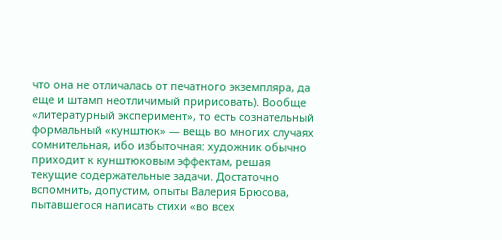что она не отличалась от печатного экземпляра, да еще и штамп неотличимый пририсовать). Вообще «литературный эксперимент», то есть сознательный формальный «кунштюк» — вещь во многих случаях сомнительная, ибо избыточная: художник обычно приходит к кунштюковым эффектам, решая текущие содержательные задачи. Достаточно вспомнить, допустим, опыты Валерия Брюсова, пытавшегося написать стихи «во всех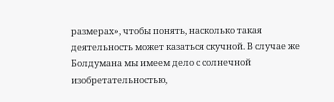размерах», чтобы понять, насколько такая деятельность может казаться скучной. В случае же Болдумана мы имеем дело с солнечной изобретательностью,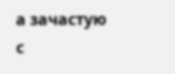а зачастую с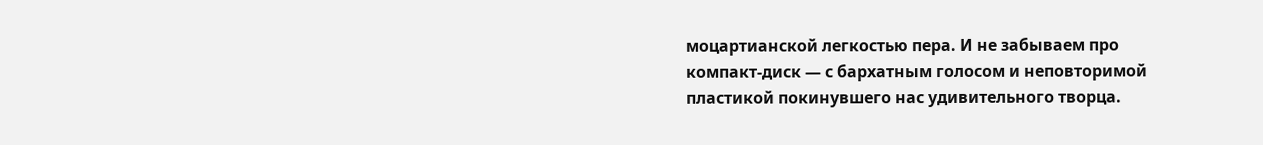моцартианской легкостью пера. И не забываем про компакт-диск — с бархатным голосом и неповторимой пластикой покинувшего нас удивительного творца.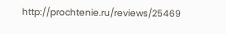http://prochtenie.ru/reviews/25469